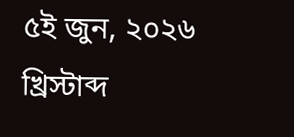৫ই জুন, ২০২৬ খ্রিস্টাব্দ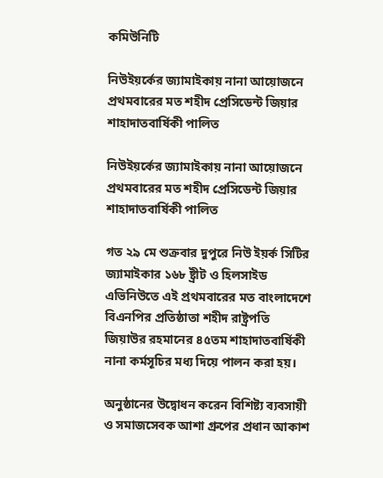কমিউনিটি

নিউইয়র্কের জ্যামাইকায় নানা আয়োজনে প্রথমবারের মত শহীদ প্রেসিডেন্ট জিয়ার শাহাদাতবার্ষিকী পালিত

নিউইয়র্কের জ্যামাইকায় নানা আয়োজনে প্রথমবারের মত শহীদ প্রেসিডেন্ট জিয়ার শাহাদাতবার্ষিকী পালিত

গত ২৯ মে শুক্রবার দুপুরে নিউ ইয়র্ক সিটির জ্যামাইকার ১৬৮ ষ্ট্রীট ও হিলসাইড এভিনিউতে এই প্রথমবারের মত বাংলাদেশে বিএনপির প্রতিষ্ঠাতা শহীদ রাষ্ট্রপতি জিয়াউর রহমানের ৪৫তম শাহাদাতবার্ষিকী নানা কর্মসূচির মধ্য দিয়ে পালন করা হয়।

অনুষ্ঠানের উদ্বোধন করেন বিশিষ্ট্য ব‍্যবসায়ী ও সমাজসেবক আশা গ্রুপের প্রধান আকাশ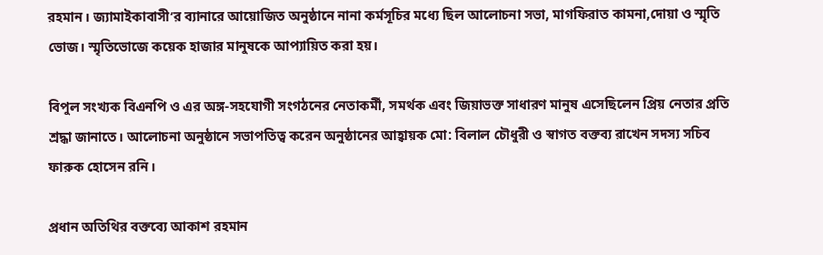রহমান। জ্যামাইকাবাসী’র ব্যানারে আয়োজিত অনুষ্ঠানে নানা কর্মসূচির মধ্যে ছিল আলোচনা সভা, মাগফিরাত কামনা,দোয়া ও স্মৃতি ভোজ। স্মৃতিভোজে কয়েক হাজার মানুষকে আপ্যায়িত করা হয়।

বিপুল সংখ‍্যক বিএনপি ও এর অঙ্গ-সহযোগী সংগঠনের নেতাকর্মী, সমর্থক এবং জিয়াভক্ত সাধারণ মানুষ এসেছিলেন প্রিয় নেতার প্রতি শ্রদ্ধা জানাতে। আলোচনা অনুষ্ঠানে সভাপতিত্ব করেন অনুষ্ঠানের আহ্বায়ক মো: বিলাল চৌধুরী ও স্বাগত বক্তব্য রাখেন সদস্য সচিব ফারুক হোসেন রনি।

প্রধান অতিথির বক্তব্যে আকাশ রহমান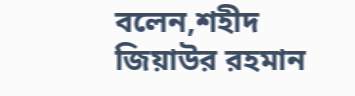বলেন,শহীদ জিয়াউর রহমান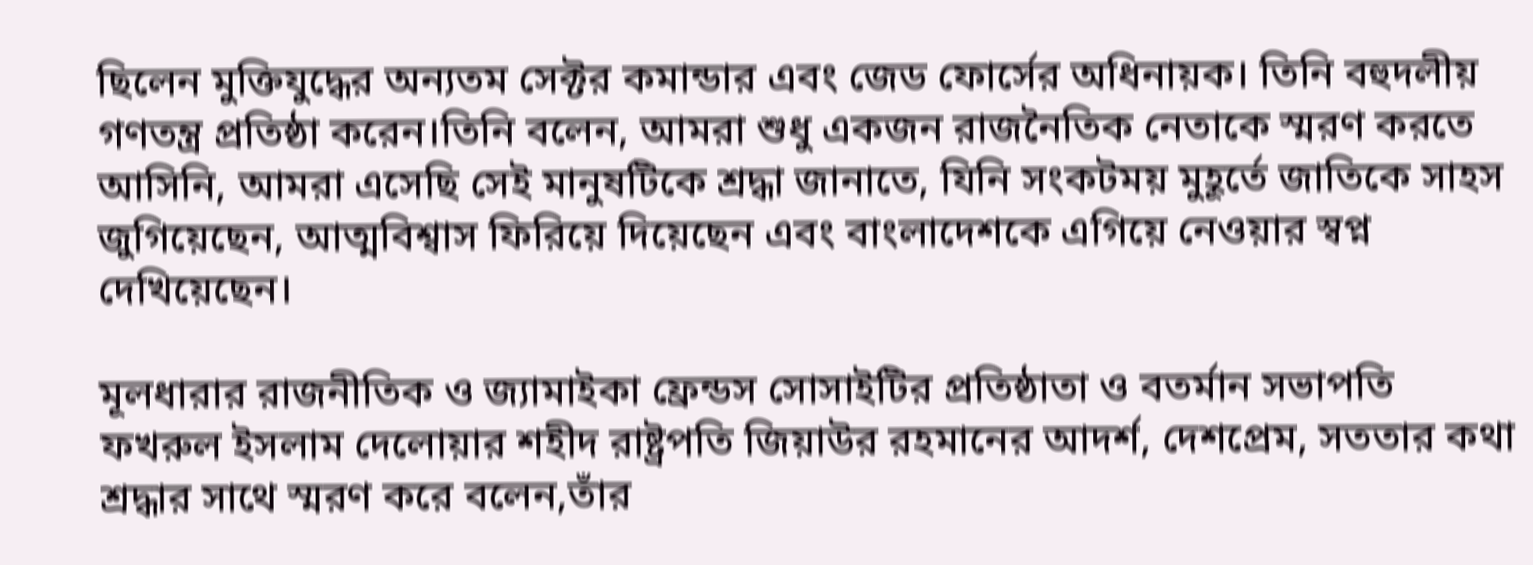ছিলেন মুক্তিযুদ্ধের অন্যতম সেক্টর কমান্ডার এবং জেড ফোর্সের অধিনায়ক। তিনি বহুদলীয় গণতন্ত্র প্রতিষ্ঠা করেন।তিনি বলেন, আমরা শুধু একজন রাজনৈতিক নেতাকে স্মরণ করতে আসিনি, আমরা এসেছি সেই মানুষটিকে শ্রদ্ধা জানাতে, যিনি সংকটময় মুহূর্তে জাতিকে সাহস জুগিয়েছেন, আত্মবিশ্বাস ফিরিয়ে দিয়েছেন এবং বাংলাদেশকে এগিয়ে নেওয়ার স্বপ্ন দেখিয়েছেন।

মূলধারার রাজনীতিক ও জ্যামাইকা ফ্রেন্ডস সোসাইটির প্রতিষ্ঠাতা ও বতর্মান সভাপতি ফখরুল ইসলাম দেলোয়ার শহীদ রাষ্ট্রপতি জিয়াউর রহমানের আদর্শ, দেশপ্রেম, সততার কথা শ্রদ্ধার সাথে স্মরণ করে বলেন,তাঁর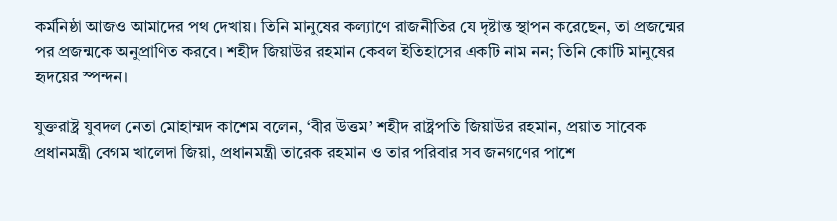কর্মনিষ্ঠা আজও আমাদের পথ দেখায়। তিনি মানুষের কল্যাণে রাজনীতির যে দৃষ্টান্ত স্থাপন করেছেন, তা প্রজন্মের পর প্রজন্মকে অনুপ্রাণিত করবে। শহীদ জিয়াউর রহমান কেবল ইতিহাসের একটি নাম নন; তিনি কোটি মানুষের হৃদয়ের স্পন্দন।

যুক্তরাষ্ট্র যুবদল নেতা মোহাম্মদ কাশেম বলেন, ‘বীর উত্তম’ শহীদ রাষ্ট্রপতি জিয়াউর রহমান, প্রয়াত সাবেক প্রধানমন্ত্রী বেগম খালেদা জিয়া, প্রধানমন্ত্রী তারেক রহমান ও তার পরিবার সব জনগণের পাশে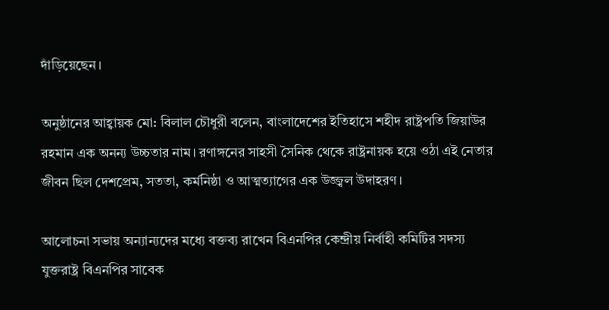দাঁড়িয়েছেন।

অনুষ্ঠানের আহ্বায়ক মো: বিলাল চৌধুরী বলেন, বাংলাদেশের ইতিহাসে শহীদ রাষ্ট্রপতি জিয়াউর রহমান এক অনন্য উচ্চতার নাম। রণাঙ্গনের সাহসী সৈনিক থেকে রাষ্ট্রনায়ক হয়ে ওঠা এই নেতার জীবন ছিল দেশপ্রেম, সততা, কর্মনিষ্ঠা ও আত্মত্যাগের এক উজ্জ্বল উদাহরণ।

আলোচনা সভায় অন্যান্যদের মধ্যে বক্তব্য রাখেন বিএনপির কেন্দ্রীয় নির্বাহী কমিটির সদস্য যুক্তরাষ্ট্র বিএনপির সাবেক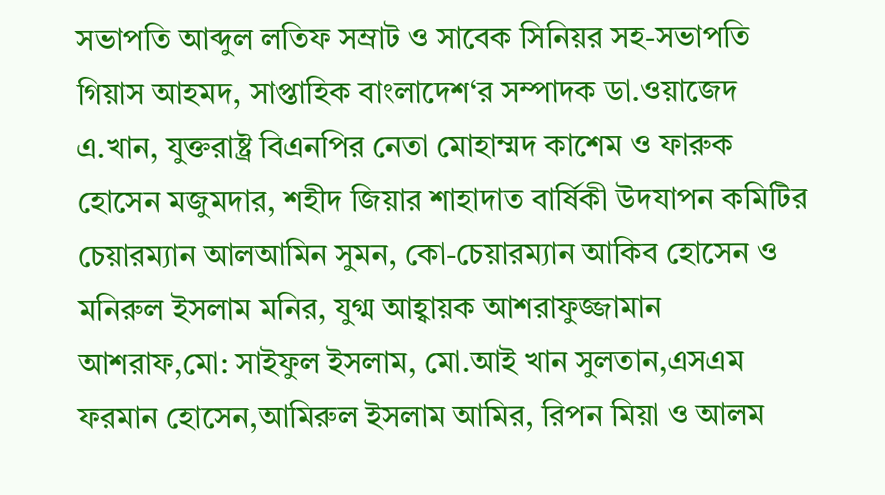সভাপতি আব্দুল লতিফ সম্রাট ও সাবেক সিনিয়র সহ-সভাপতি গিয়াস আহমদ, সাপ্তাহিক বাংলাদেশ‘র সম্পাদক ডা.ওয়াজেদ এ.খান, যুক্তরাষ্ট্র বিএনপির নেতা মোহাম্মদ কাশেম ও ফারুক হোসেন মজুমদার, শহীদ জিয়ার শাহাদাত বার্ষিকী উদযাপন কমিটির চেয়ারম্যান আলআমিন সুমন, কো-চেয়ারম্যান আকিব হোসেন ও মনিরুল ইসলাম মনির, যুগ্ম আহ্বায়ক আশরাফুজ্জামান আশরাফ,মো: সাইফুল ইসলাম, মো.আই খান সুলতান,এসএম ফরমান হোসেন,আমিরুল ইসলাম আমির, রিপন মিয়া ও আলম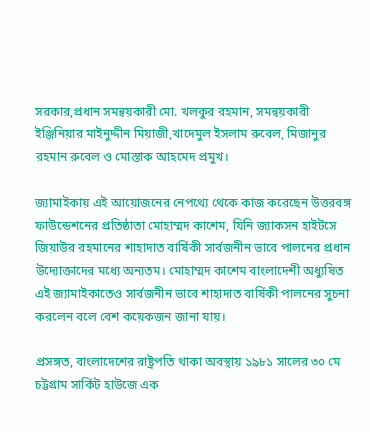সরকার,প্রধান সমন্বয়কারী মো. খলকুর রহমান, সমন্বয়কারী ইঞ্জিনিয়ার মাইনুদ্দীন মিয়াজী,খাদেমুল ইসলাম রুবেল, মিজানুর রহমান রুবেল ও মোস্তাক আহমেদ প্রমুখ।

জ্যামাইকায় এই আয়োজনের নেপথ্যে থেকে কাজ করেছেন উত্তরবঙ্গ ফাউন্ডেশনের প্রতিষ্ঠাতা মোহাম্মদ কাশেম, যিনি জ‍্যাকসন হাইটসে জিয়াউর রহমানের শাহাদাত বার্ষিকী সার্বজনীন ভাবে পালনের প্রধান উদ্যোক্তাদের মধ্যে অন্যতম। মোহাম্মদ কাশেম বাংলাদেশী অধ‍্যুষিত এই জ‍্যামাইকাতেও সার্বজনীন ভাবে শাহাদাত বার্ষিকী পালনের সুচনা করলেন বলে বেশ কয়েকজন জানা যায়।

প্রসঙ্গত, বাংলাদেশের রাষ্ট্রপতি থাকা অবস্থায় ১৯৮১ সালের ৩০ মে চট্টগ্রাম সার্কিট হাউজে এক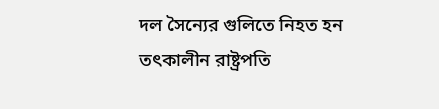দল সৈন্যের গুলিতে নিহত হন তৎকালীন রাষ্ট্রপতি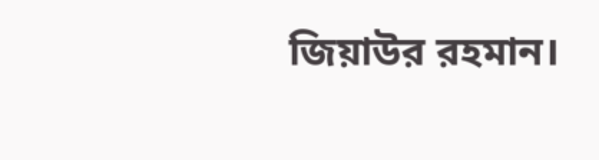জিয়াউর রহমান।